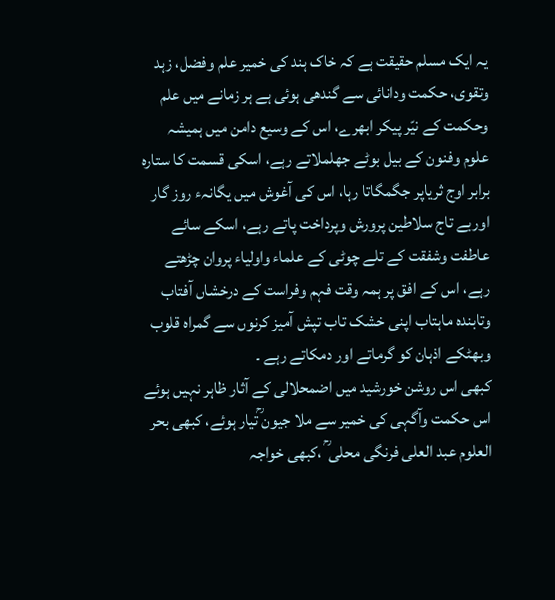یہ ایک مسلم حقیقت ہے کہ خاک ہند کی خمیر علم وفضل، زہد وتقوی، حکمت ودانائی سے گندھی ہوئی ہے ہر زمانے میں علم وحکمت کے نیّر پیکر ابھرے، اس کے وسیع دامن میں ہمیشہ علوم وفنون کے بیل بوٹے جھلملاتے رہے، اسکی قسمت کا ستارہ برابر اوج ثریاپر جگمگاتا رہا، اس کی آغوش میں یگانہء روز گار اوربے تاج سلاطین پرورش وپرداخت پاتے رہے، اسکے سائے عاطفت وشفقت کے تلے چوٹی کے علماء واولیاء پروان چڑهتے رہے، اس کے افق پر ہمہ وقت فہم وفراست کے درخشاں آفتاب وتابندہ ماہتاب اپنی خشک تاب تپش آمیز کرنوں سے گمراہ قلوب وبھٹکے اذہان کو گرماتے اور دمکاتے رہے ۔
کبھی اس روشن خورشید میں اضمحلالی کے آثار ظاہر نہیں ہوئے اس حکمت وآگہی کی خمیر سے ملا جیون ؒتیار ہوئے، کبھی بحر العلوم عبد العلی فرنگی محلی ؒ ،کبھی خواجہ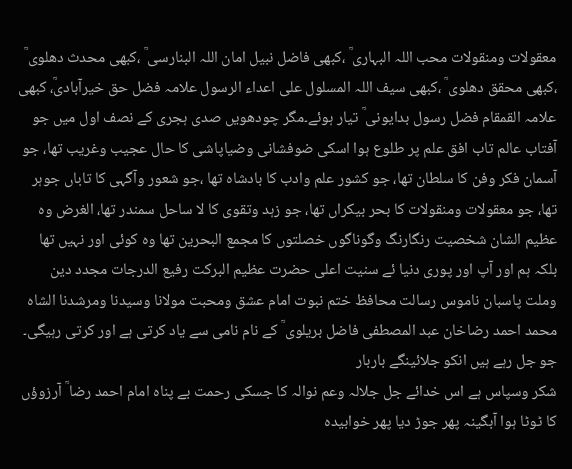معقولات ومنقولات محب اللہ البہاری ؒ ،کبھی فاضل نبیل امان اللہ البنارسی ؒ ،کبھی محدث دھلوی ؒ ،کبھی محقق دھلوی ؒ ،کبھی سیف اللہ المسلول علی اعداء الرسول علامہ فضل حق خیرآبادیؒ، کبھی علامہ القمقام فضل رسول بدایونی ؒ تیار ہوئے۔مگر چودھویں صدی ہجری کے نصف اول میں جو آفتاب عالم تاب افق علم پر طلوع ہوا اسکی ضوفشانی وضیاپاشی کا حال عجیب وغریب تھا، جو آسمان فکر وفن کا سلطان تھا، جو کشور علم وادب کا بادشاہ تھا ،جو شعور وآگہی کا تاباں جوہر تھا، جو معقولات ومنقولات کا بحر بیکراں تھا، جو زہد وتقوی کا لا ساحل سمندر تھا، الغرض وہ عظیم الشان شخصیت رنگارنگ وگوناگوں خصلتوں کا مجمع البحرین تھا وہ کوئی اور نہیں تھا بلکہ ہم اور آپ اور پوری دنیا ئے سنیت اعلی حضرت عظیم البرکت رفیع الدرجات مجدد دین وملت پاسبان ناموس رسالت محافظ ختم نبوت امام عشق ومحبت مولانا وسیدنا ومرشدنا الشاہ محمد احمد رضاخان عبد المصطفی فاضل بریلوی ؒ کے نام نامی سے یاد کرتی ہے اور کرتی رہیگی۔ جو جل رہے ہیں انکو جلائینگے باربار
شکر وسپاس ہے اس خدائے جل جلالہ وعم نوالہ کا جسکی رحمت بے پناہ امام احمد رضا ؒ آرزوؤں کا ٹوٹا ہوا آبگینہ پھر جوڑ دیا پھر خوابیدہ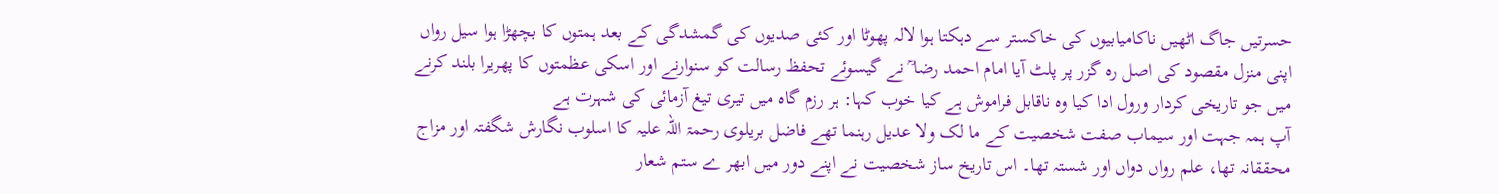حسرتیں جاگ اٹھیں ناکامیابیوں کی خاکستر سے دہکتا ہوا لالہ پھوٹا اور کئی صدیوں کی گمشدگی کے بعد ہمتوں کا بچھڑا ہوا سیل رواں اپنی منزل مقصود کی اصل رہ گزر پر پلٹ آیا امام احمد رضا ؒ نے گیسوئے تحفظ رسالت کو سنوارنے اور اسکی عظمتوں کا پھریرا بلند کرنے میں جو تاریخی کردار ورول ادا کیا وہ ناقابل فراموش ہے کیا خوب کہا: ہر رزم گاہ میں تیری تیغ آزمائی کی شہرت ہے
آپ ہمہ جہت اور سیماب صفت شخصیت کے ما لک ولا عدیل رہنما تھے فاضل بریلوی رحمۃ اللہ علیہ کا اسلوب نگارش شگفتہ اور مزاج محققانہ تھا، علم رواں دواں اور شستہ تھا۔ اس تاریخ ساز شخصیت نے اپنے دور میں ابھر ے ستم شعار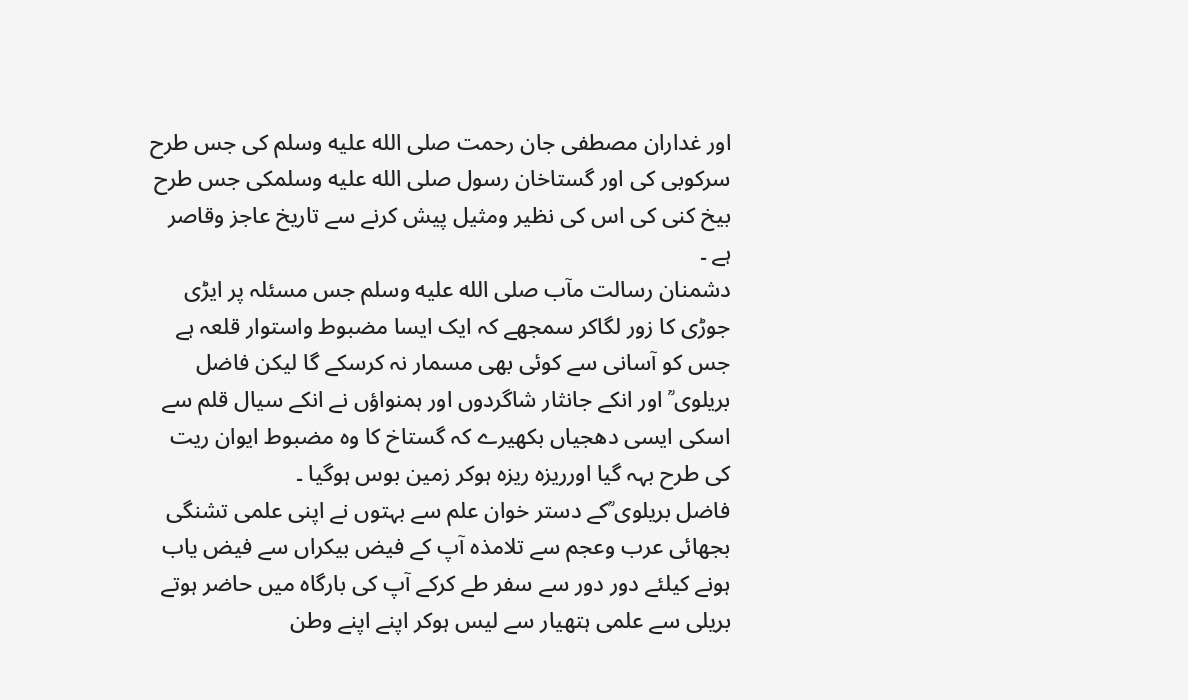اور غداران مصطفی جان رحمت صلى الله عليه وسلم کی جس طرح سرکوبی کی اور گستاخان رسول صلى الله عليه وسلمکی جس طرح بیخ کنی کی اس کی نظیر ومثیل پیش کرنے سے تاریخ عاجز وقاصر ہے ۔
دشمنان رسالت مآب صلى الله عليه وسلم جس مسئلہ پر ایڑی جوڑی کا زور لگاکر سمجھے کہ ایک ایسا مضبوط واستوار قلعہ ہے جس کو آسانی سے کوئی بھی مسمار نہ کرسکے گا لیکن فاضل بریلوی ؒ اور انکے جانثار شاگردوں اور ہمنواؤں نے انکے سیال قلم سے اسکی ایسی دھجیاں بکھیرے کہ گستاخ کا وہ مضبوط ایوان ریت کی طرح بہہ گیا اورریزہ ریزہ ہوکر زمین بوس ہوگیا ۔
فاضل بریلوی ؒکے دستر خوان علم سے بہتوں نے اپنی علمی تشنگی بجھائی عرب وعجم سے تلامذہ آپ کے فیض بیکراں سے فیض یاب ہونے کیلئے دور دور سے سفر طے کرکے آپ کى بارگاہ میں حاضر ہوتے بریلی سے علمی ہتھیار سے لیس ہوکر اپنے اپنے وطن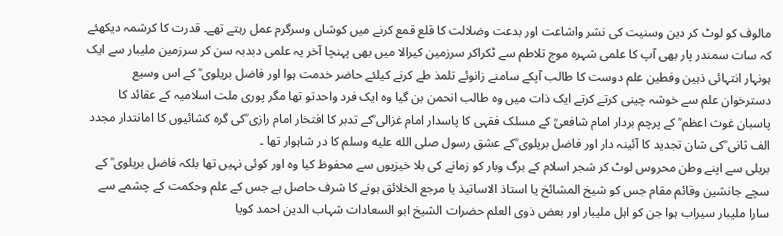مالوف کو لوٹ کر دین وسنیت کی نشر واشاعت اور بدعت وضلالت كا قلع قمع کرنے میں کوشاں وسرگرم عمل رہتے تھے۔ قدرت کا کرشمہ دیکھئے کہ سات سمندر پار بھی آپ کا علمی شہرہ موج تلاطم سے ٹکراکر سرزمین کیرالا میں بھی پہنچا آخر یہ علمی دبدبہ سن کر سرزمین ملیبار سے ایک ہونہار انتہائی ذہین وفطین علم دوست کا طالب آپکے سامنے زانوئے تلمذ طے کرنے کیلئے حاضر خدمت ہوا اور فاضل بریلوی ؒ کے اس وسیع دسترخوان علم سے خوشہ چینی کرتے کرتے ایک ذات میں وہ طالب انحمن بن گیا وہ ایک فرد واحدتو تھا مگر پوری ملت اسلامیہ کے عقائد کا پاسبان غوث اعظم ؒ کے پرچم بردار امام شافعیؒ کے مسلک فقہی کا پاسدار امام غزالی ؒکے تدبر کا افتخار امام رازی ؒکی گرہ کشائیوں کا امانتدار مجدد الف ثانی ؒکی شان تجدید کا آئینہ دار اور فاضل بریلوی ؒکے عشق رسول صلى الله عليه وسلم کا در شاہوار تھا ۔
بریلی سے اپنے وطن محروس لوٹ کر شجر اسلام کے برگ وبار کو زمانے کی بلا خیزیوں سے محفوظ کیا وہ اور کوئی نہیں تھا بلکہ فاضل بریلوی ؒ کے سچے جانشین وقائم مقام جس کو شیخ المشائخ یا استاذ الاساتیذ یا مرجع الخلائق ہونے کا شرف حاصل ہے جس کے علم وحکمت کے چشمے سے سارا ملیبار سیراب ہوا جن کو اہل ملیبار اور بعض ذوی العلم حضرات الشیخ ابو السعادات شہاب الدین احمد کویا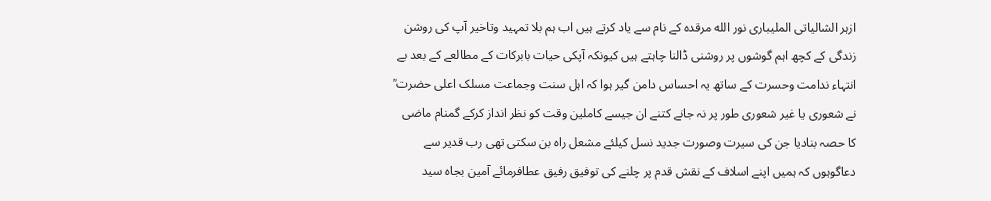ازہر الشالیاتی الملیباری نور الله مرقده کے نام سے یاد کرتے ہیں اب ہم بلا تمہید وتاخیر آپ کی روشن زندگی کے کچھ اہم گوشوں پر روشنی ڈالنا چاہتے ہیں کیونکہ آپکی حیات بابرکات کے مطالعے کے بعد بے انتہاء ندامت وحسرت کے ساتھ یہ احساس دامن گیر ہوا کہ اہل سنت وجماعت مسلک اعلی حضرت ؒ نے شعوری یا غیر شعوری طور پر نہ جانے کتنے ان جیسے کاملین وقت کو نظر انداز کرکے گمنام ماضی کا حصہ بنادیا جن کی سیرت وصورت جدید نسل کیلئے مشعل راہ بن سکتی تھی رب قدیر سے دعاگوہوں کہ ہمیں اپنے اسلاف کے نقش قدم پر چلنے کی توفیق رفیق عطافرمائے آمین بجاہ سید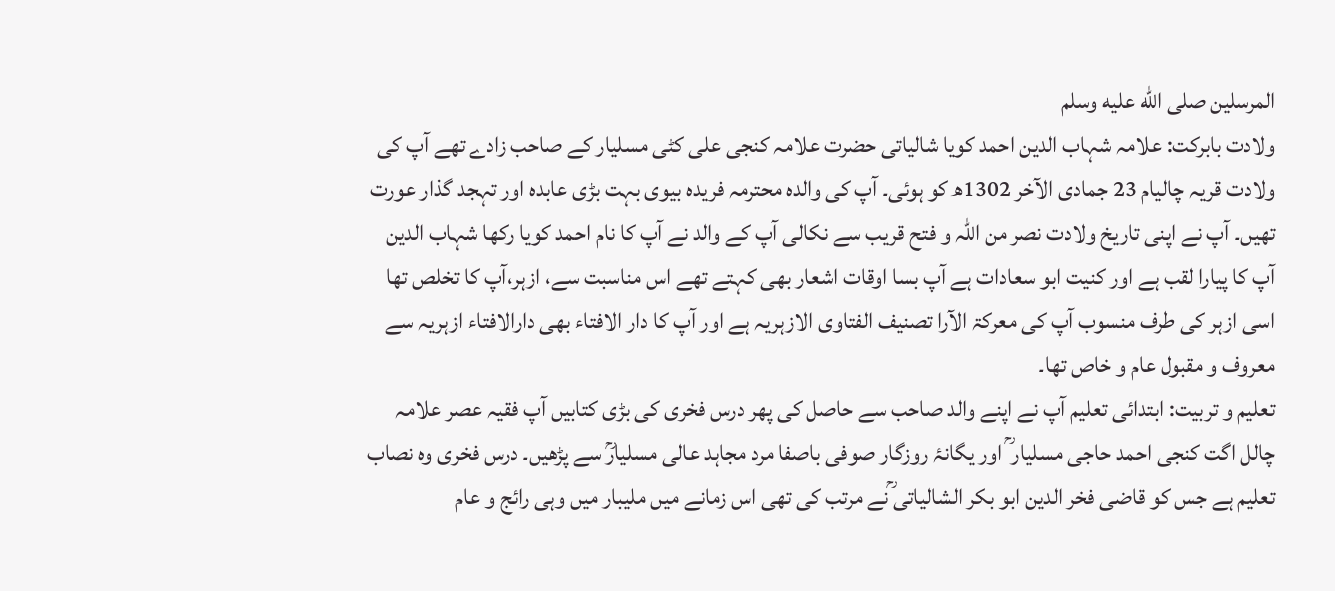المرسلین صلى الله عليه وسلم
ولادت بابرکت: علامہ شہاب الدین احمد کویا شالیاتی حضرت علامہ کنجی علی کٹی مسلیار کے صاحب زادے تھے آپ کی ولادت قریہ چالیام 23 جمادی الآخر 1302ھ کو ہوئی۔ آپ کی والدہ محترمہ فریدہ بیوی بہت بڑی عابدہ اور تہجد گذار عورت تھیں۔ آپ نے اپنی تاریخ ولادت نصر من اللہ و فتح قریب سے نکالی آپ کے والد نے آپ کا نام احمد کویا رکھا شہاب الدین آپ کا پیارا لقب ہے اور کنیت ابو سعادات ہے آپ بسا اوقات اشعار بھی کہتے تھے اس مناسبت سے، ازہر،آپ کا تخلص تھا اسی ازہر کی طرف منسوب آپ کی معرکۃ الآرا تصنیف الفتاوی الازہریہ ہے اور آپ کا دار الافتاء بھی دارالافتاء ازہریہ سے معروف و مقبول عام و خاص تھا۔
تعلیم و تربیت: ابتدائی تعلیم آپ نے اپنے والد صاحب سے حاصل کی پھر درس فخری کی بڑی کتابیں آپ فقیہ عصر علامہ چالل اگت کنجی احمد حاجی مسلیار ؒ اور یگانۂ روزگار صوفی باصفا مرد مجاہد عالی مسلیارؒ سے پڑھیں۔ درس فخری وہ نصاب تعلیم ہے جس کو قاضی فخر الدین ابو بکر الشالیاتی ؒنے مرتب کی تھی اس زمانے میں ملیبار میں وہی رائج و عام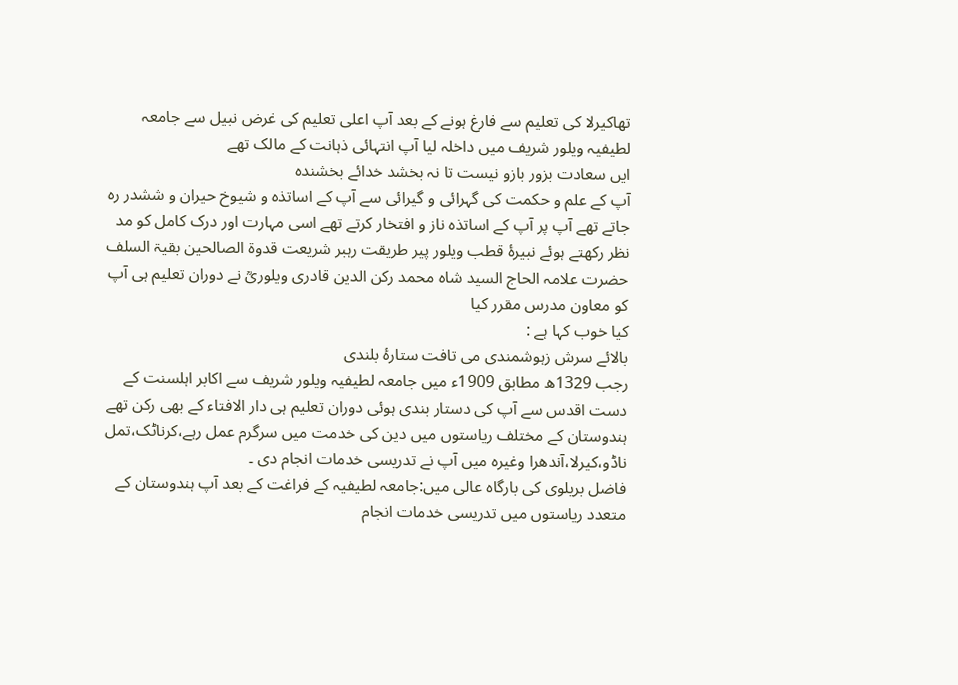تھاکیرلا کی تعلیم سے فارغ ہونے کے بعد آپ اعلی تعلیم کی غرض نبیل سے جامعہ لطیفیہ ویلور شریف میں داخلہ لیا آپ انتہائی ذہانت کے مالک تھے
ایں سعادت بزور بازو نیست تا نہ بخشد خدائے بخشندہ
آپ کے علم و حکمت کی گہرائی و گیرائی سے آپ کے اساتذہ و شیوخ حیران و ششدر رہ جاتے تھے آپ پر آپ کے اساتذہ ناز و افتخار کرتے تھے اسی مہارت اور درک کامل کو مد نظر رکھتے ہوئے نبیرۂ قطب ویلور پیر طریقت رہبر شریعت قدوۃ الصالحین بقیۃ السلف حضرت علامہ الحاج السید شاہ محمد رکن الدین قادری ویلوریؒ نے دوران تعلیم ہی آپ کو معاون مدرس مقرر کیا
کیا خوب کہا ہے :
بالائے سرش زہوشمندی می تافت ستارۂ بلندی
رجب 1329ھ مطابق 1909ء میں جامعہ لطیفیہ ویلور شریف سے اکابر اہلسنت کے دست اقدس سے آپ کی دستار بندی ہوئی دوران تعلیم ہی دار الافتاء کے بھی رکن تھے ہندوستان کے مختلف ریاستوں میں دین کی خدمت میں سرگرم عمل رہے،کرناٹک،تمل ناڈو،کیرلا،آندھرا وغیرہ میں آپ نے تدریسی خدمات انجام دی ۔
فاضل بریلوی کی بارگاہ عالی میں:جامعہ لطیفیہ کے فراغت کے بعد آپ ہندوستان کے متعدد ریاستوں میں تدریسی خدمات انجام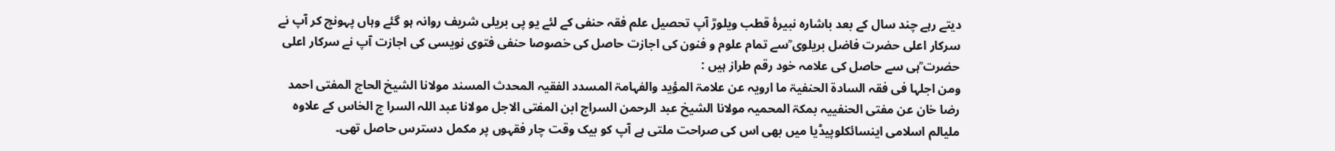دیتے رہے چند سال کے بعد باشارہ نبیرۂ قطب ویلورؒ آپ تحصیل علم فقہ حنفی کے لئے یو پی بریلی شریف روانہ ہو گئے وہاں پہونچ کر آپ نے سرکار اعلی حضرت فاضل بریلوی ؒسے تمام علوم و فنون کی اجازت حاصل کی خصوصا حنفی فتوی نویسی کی اجازت آپ نے سرکار اعلی حضرت ؒہی سے حاصل کی علامہ خود رقم طراز ہیں :
ومن اجلہا فی فقہ السادۃ الحنفیۃ ما ارویہ عن علامۃ المؤید والفہامۃ المسدد الفقیہ المحدث المسند مولانا الشیخ الحاج المفتی احمد رضا خان عن مفتی الحنفییہ بمکۃ المحمیہ مولانا الشیخ عبد الرحمن السراج ابن المفتی الاجل مولانا عبد اللہ السرا ج الخاس کے علاوہ ملیالم اسلامی اینسائکلوپیڈیا میں بھی اس کی صراحت ملتی ہے آپ کو بیک وقت چار فقہوں پر مکمل دسترس حاصل تھی۔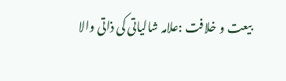بیعت و خلافت :علامہ شالیاتی کی ذاتی والا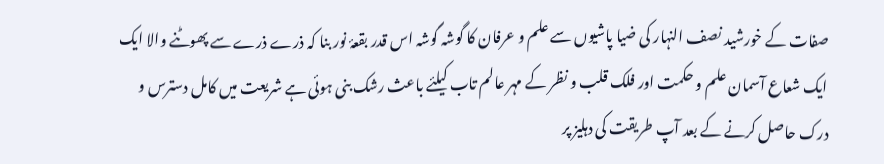صفات کے خورشید نصف النہار کی ضیا پاشیوں سے علم و عرفان کا گوشہ گوشہ اس قدر بقعۂ نور بنا کہ ذرے ذرے سے پھوٹنے والا ایک ایک شعاع آسمان علم و حکمت اور فلک قلب و نظر کے مہر عالم تاب کیلئے باعث رشک بنی ہوئی ہے شریعت میں کامل دسترس و درک حاصل کرنے کے بعد آپ طریقت کی دہلیز پر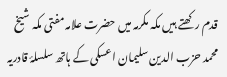قدم رکھتے ہیں مکہ مکرمہ میں حضرت علامہ مفتی مکہ شیخ محمد حزب الدین سلیمان اعسکی کے ہاتھ سلسلۂ قادریہ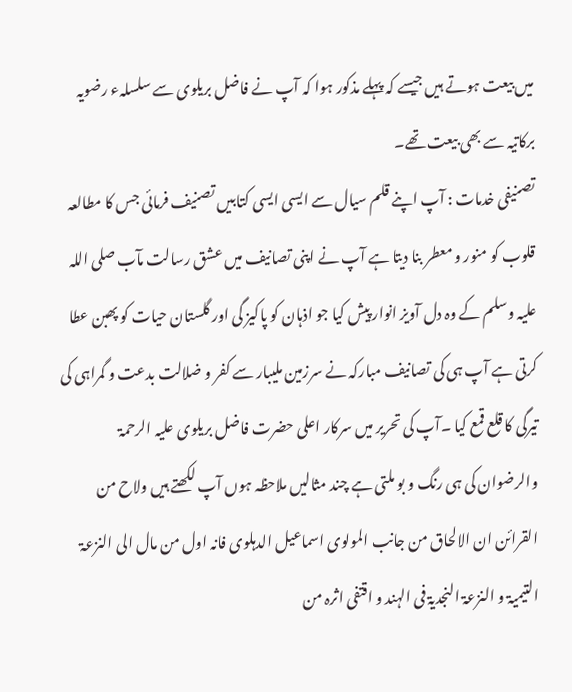میں بیعت ہوتے ہیں جیسے کہ پہلے مذکور ہوا کہ آپ نے فاضل بریلوی سے سلسلہء رضویہ برکاتیہ سے بھی بیعت تھے۔
تصنیفی خدمات : آپ اپنے قلم سیال سے ایسی ایسی کتابیں تصنیف فرمائی جس کا مطالعہ قلوب کو منور و معطر بنا دیتا ہے آپ نے اپنی تصانیف میں عشق رسالت مآب صلی اللہ علیہ وسلم کے وہ دل آویز انوار پیش کیا جو اذہان کو پاکیز گی اور گلستان حیات کو پھبن عطا کرتی ہے آپ ہی کی تصانیف مبارکہ نے سرزمین ملیبار سے کفر و ضلالت بدعت و گمراہی کی تیرگی کا قلع قمع کیا ۔آپ کی تحریر میں سرکار اعلی حضرت فاضل بریلوی علیہ الرحمۃ والرضوان کی ہی رنگ و بو ملتی ہے چند مثالیں ملاحظہ ہوں آپ لکھتے ہیں ولاح من القرائن ان الالحاق من جانب المولوی اسماعیل الدہلوی فانہ اول من مال الی النزعۃ التیمیۃ و النزعۃ النجدیۃ فی الہند و اقتفی اثرہ من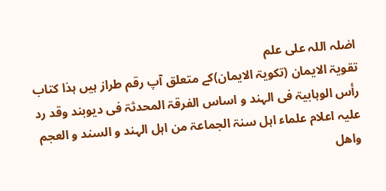اضلہ اللہ علی علم
تقویۃ الایمان (تکویۃ الایمان)کے متعلق آپ رقم طراز ہیں ہذا کتاب رأس الوہابیۃ فی الہند و اساس الفرقۃ المحدثۃ فی دیوبند وقد رد علیہ اعلام علماء اہل سنۃ الجماعۃ من اہل الہند و السند و العجم واهل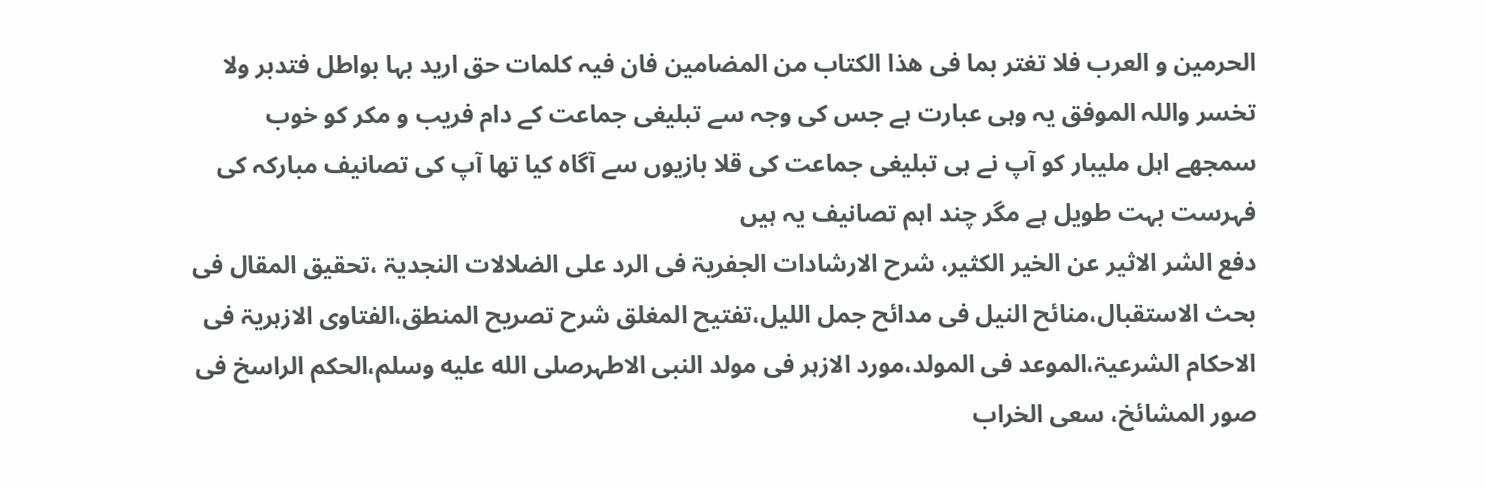الحرمین و العرب فلا تغتر بما فی هذا الکتاب من المضامین فان فیہ کلمات حق ارید بہا بواطل فتدبر ولا تخسر واللہ الموفق یہ وہی عبارت ہے جس کی وجہ سے تبلیغی جماعت کے دام فریب و مکر کو خوب سمجھے اہل ملیبار کو آپ نے ہی تبلیغی جماعت کی قلا بازیوں سے آگاہ کیا تھا آپ کی تصانیف مبارکہ کی فہرست بہت طویل ہے مگر چند اہم تصانیف یہ ہیں
دفع الشر الاثیر عن الخیر الکثیر، شرح الارشادات الجفریۃ فی الرد علی الضلالات النجدیۃ ،تحقیق المقال فی بحث الاستقبال،منائح النیل فی مدائح جمل اللیل،تفتیح المغلق شرح تصریح المنطق،الفتاوی الازہریۃ فی الاحکام الشرعیۃ،الموعد فی المولد،مورد الازہر فی مولد النبی الاطہرصلى الله عليه وسلم،الحکم الراسخ فی صور المشائخ، سعی الخراب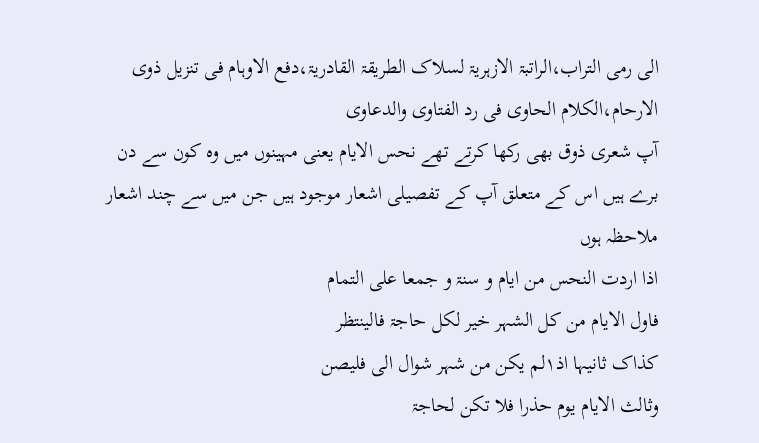الی رمی التراب،الراتبۃ الازہریۃ لسلاک الطریقۃ القادریۃ،دفع الاوہام فی تنزیل ذوی الارحام،الکلام الحاوی فی رد الفتاوی والدعاوی
آپ شعری ذوق بھی رکھا کرتے تھے نحس الایام یعنی مہينوں میں وہ کون سے دن برے ہیں اس کے متعلق آپ کے تفصیلی اشعار موجود ہیں جن میں سے چند اشعار ملاحظہ ہوں
اذا اردت النحس من ایام و سنۃ و جمعا علی التمام
فاول الایام من کل الشہر خیر لکل حاجۃ فالینتظر
کذاک ثانیہا اذ۱لم یکن من شہر شوال الی فلیصن
وثالث الایام یوم حذرا فلا تکن لحاجۃ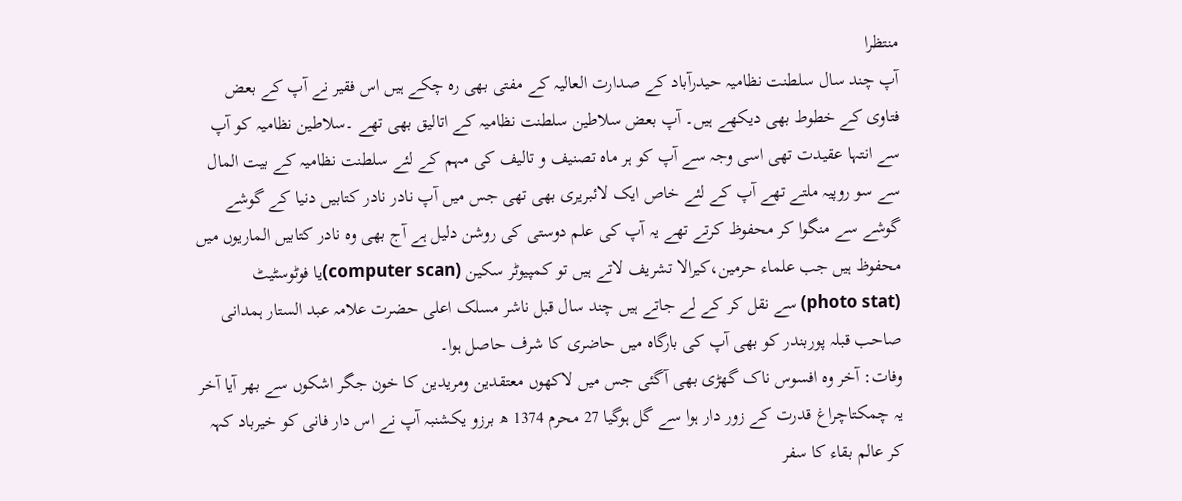منتظرا
آپ چند سال سلطنت نظامیہ حیدرآباد کے صدارت العالیہ کے مفتی بھی رہ چکے ہیں اس فقیر نے آپ کے بعض فتاوی کے خطوط بھی دیکھے ہیں۔ آپ بعض سلاطین سلطنت نظامیہ کے اتالیق بھی تھے ۔سلاطین نظامیہ کو آپ سے انتہا عقیدت تھی اسی وجہ سے آپ کو ہر ماہ تصنیف و تالیف کی مہم کے لئے سلطنت نظامیہ کے بیت المال سے سو روپیہ ملتے تھے آپ کے لئے خاص ایک لائبریری بھی تھی جس میں آپ نادر نادر کتابیں دنیا کے گوشے گوشے سے منگوا کر محفوظ کرتے تھے یہ آپ کی علم دوستی کی روشن دلیل ہے آج بھی وہ نادر کتابیں الماریوں میں محفوظ ہیں جب علماء حرمین،کیرالا تشریف لاتے ہیں تو کمپيوٹر سكين (computer scan)یا فوٹوسٹیٹ (photo stat) سے نقل کر کے لے جاتے ہیں چند سال قبل ناشر مسلک اعلی حضرت علامہ عبد الستار ہمدانی صاحب قبلہ پوربندر کو بھی آپ کی بارگاہ میں حاضری کا شرف حاصل ہوا۔
وفات: آخر وہ افسوس ناک گھڑی بھی آگئی جس میں لاکھوں معتقدین ومریدین کا خون جگر اشکوں سے بھر آیا آخر یہ چمکتاچراغ قدرت کے زور دار ہوا سے گل ہوگیا 27 محرم 1374 ھ برزو یکشنبہ آپ نے اس دار فانی کو خیرباد کہہ کر عالم بقاء کا سفر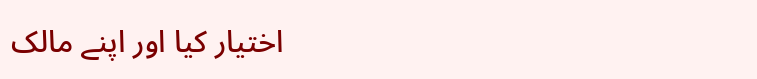اختیار کیا اور اپنے مالک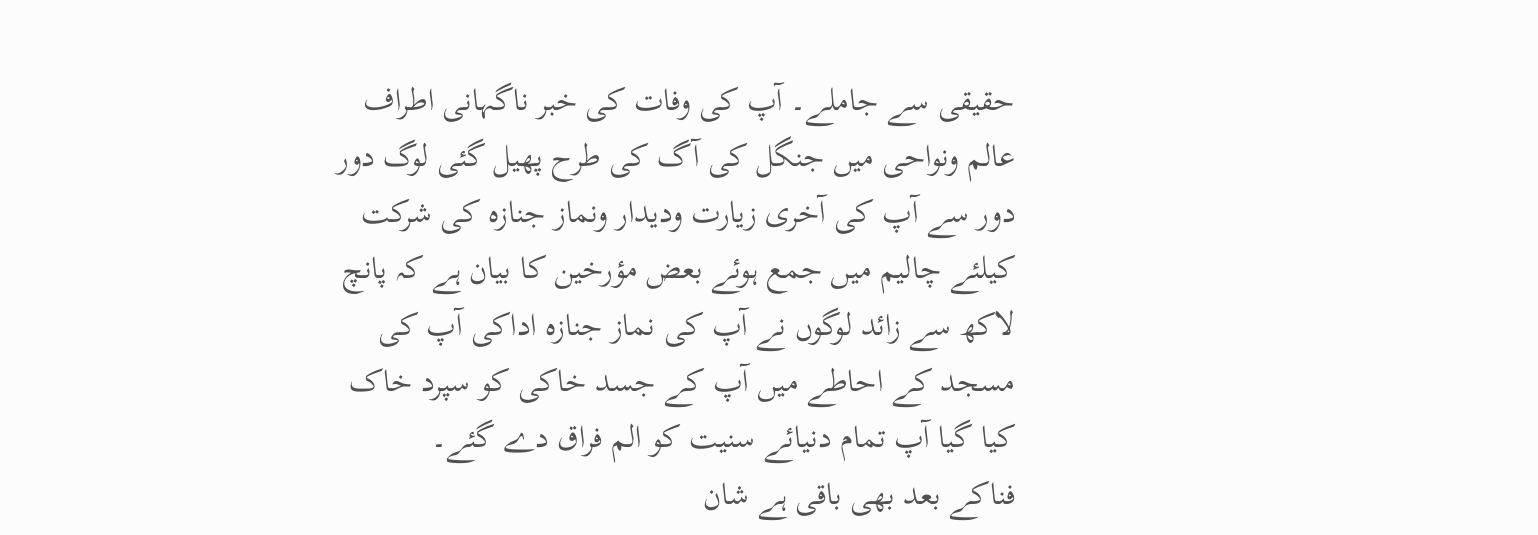حقیقی سے جاملے۔ آپ کی وفات کی خبر ناگہانی اطراف عالم ونواحی میں جنگل کی آگ کی طرح پھیل گئی لوگ دور دور سے آپ کی آخری زیارت ودیدار ونماز جنازہ کی شرکت کیلئے چالیم میں جمع ہوئے بعض مؤرخین کا بیان ہے کہ پانچ لاکھ سے زائد لوگوں نے آپ کی نماز جنازہ اداکی آپ کی مسجد کے احاطے میں آپ کے جسد خاکی کو سپرد خاک کیا گیا آپ تمام دنیائے سنیت کو الم فراق دے گئے۔
فناکے بعد بھی باقی ہے شان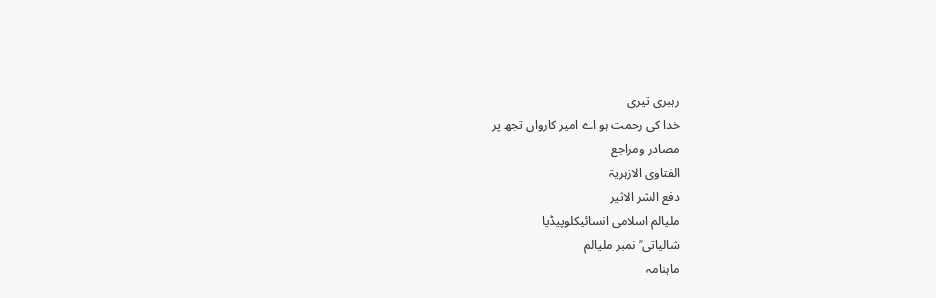رہبری تیری
خدا کی رحمت ہو اے امیر کارواں تجھ پر
مصادر ومراجع
الفتاوی الازہریۃ
دفع الشر الاثیر
ملیالم اسلامی انسائیکلوپیڈیا
شالیاتی ؒ نمبر ملیالم
ماہنامہ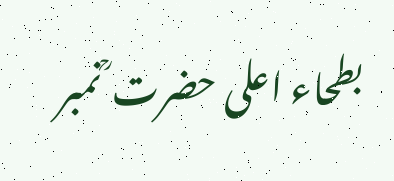بطحاء اعلی حضرت ؒ نمبر